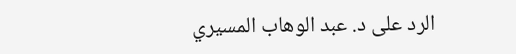الرد على د. عبد الوهاب المسيري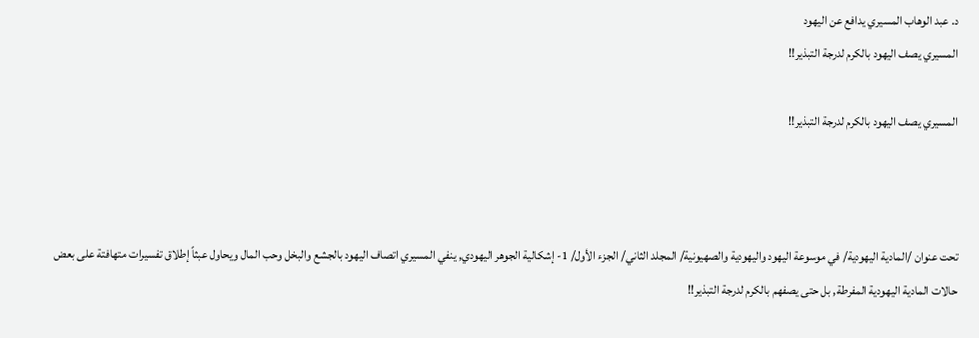د. عبد الوهاب المسيري يدافع عن اليهود
المسيري يصف اليهود بالكرم لدرجة التبذير!!

المسيري يصف اليهود بالكرم لدرجة التبذير!!



تحت عنوان /المادية اليهودية/ في موسوعة اليهود واليهودية والصهيونية/ المجلد الثاني/ الجزء الأول/ 1- إشكالية الجوهر اليهودي, ينفي المسيري اتصاف اليهود بالجشع والبخل وحب المال ويحاول عبثاً إطلاق تفسيرات متهافتة على بعض حالات المادية اليهودية المفرطة, بل حتى يصفهم بالكرم لدرجة التبذير!!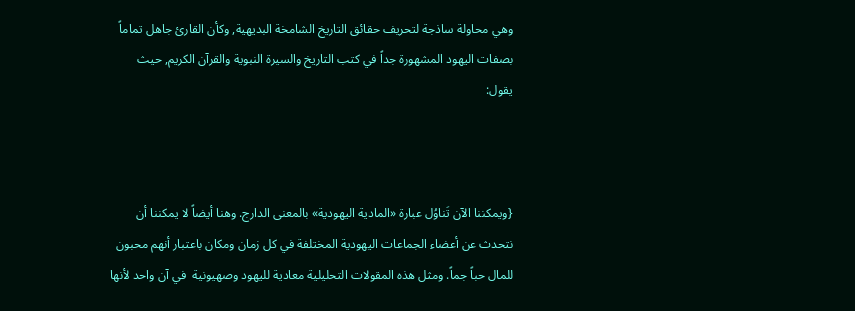وهي محاولة ساذجة لتحريف حقائق التاريخ الشامخة البديهية, وكأن القارئ جاهل تماماً بصفات اليهود المشهورة جداً في كتب التاريخ والسيرة النبوية والقرآن الكريم, حيث يقول:



{ويمكننا الآن تَناوُل عبارة «المادية اليهودية» بالمعنى الدارج. وهنا أيضاً لا يمكننا أن نتحدث عن أعضاء الجماعات اليهودية المختلفة في كل زمان ومكان باعتبار أنهم محبون للمال حباً جماً. ومثل هذه المقولات التحليلية معادية لليهود وصهيونية  في آن واحد لأنها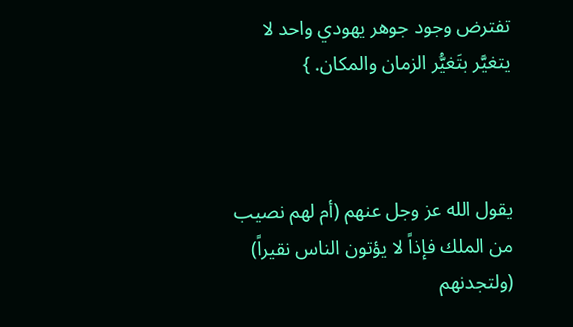تفترض وجود جوهر يهودي واحد لا يتغيَّر بتَغيُّر الزمان والمكان. }



يقول الله عز وجل عنهم (أم لهم نصيب من الملك فإذاً لا يؤتون الناس نقيراً) (ولتجدنهم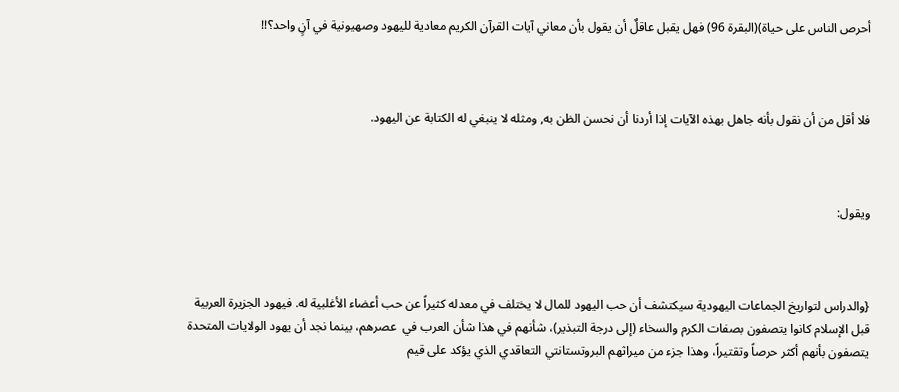أحرص الناس على حياة)(البقرة 96) فهل يقبل عاقلٌ أن يقول بأن معاني آيات القرآن الكريم معادية لليهود وصهيونية في آنٍ واحد؟!!



فلا أقل من أن نقول بأنه جاهل بهذه الآيات إذا أردنا أن نحسن الظن به, ومثله لا ينبغي له الكتابة عن اليهود.



ويقول:



{والدراس لتواريخ الجماعات اليهودية سيكتشف أن حب اليهود للمال لا يختلف في معدله كثيراً عن حب أعضاء الأغلبية له. فيهود الجزيرة العربية قبل الإسلام كانوا يتصفون بصفات الكرم والسخاء (إلى درجة التبذير)، شأنهم في هذا شأن العرب في  عصرهم، بينما نجد أن يهود الولايات المتحدة يتصفون بأنهم أكثر حرصاً وتقتيراً، وهذا جزء من ميراثهم البروتستانتي التعاقدي الذي يؤكد على قيم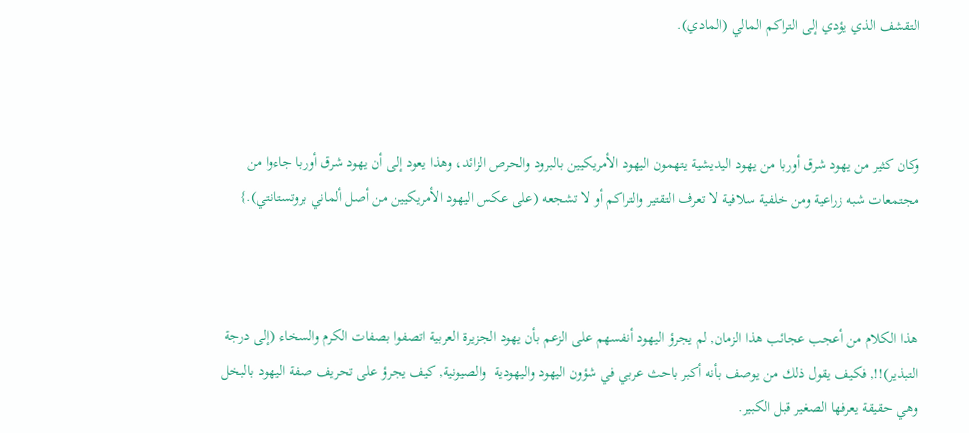التقشف الذي يؤدي إلى التراكم المالي (المادي).



وكان كثير من يهود شرق أوربا من يهود اليديشية يتهمون اليهود الأمريكيين بالبرود والحرص الزائد، وهذا يعود إلى أن يهود شرق أوربا جاءوا من مجتمعات شبه زراعية ومن خلفية سلافية لا تعرف التقتير والتراكم أو لا تشجعه (على عكس اليهود الأمريكيين من أصل ألماني بروتستانتي).}



هذا الكلام من أعجب عجائب هذا الزمان, لم يجرؤ اليهود أنفسهم على الزعم بأن يهود الجزيرة العربية اتصفوا بصفات الكرم والسخاء (إلى درجة التبذير)!!, فكيف يقول ذلك من يوصف بأنه أكبر باحث عربي في شؤون اليهود واليهودية  والصيونية, كيف يجرؤ على تحريف صفة اليهود بالبخل وهي حقيقة يعرفها الصغير قبل الكبير.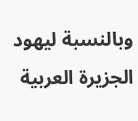وبالنسبة ليهود الجزيرة العربية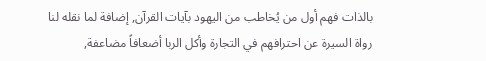بالذات فهم أول من يُخاطب من اليهود بآيات القرآن, إضافة لما نقله لنا رواة السيرة عن احترافهم في التجارة وأكل الربا أضعافاً مضاعفة,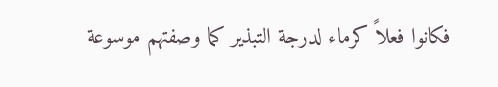فكانوا فعلاً كرماء لدرجة التبذير كما وصفتهم موسوعة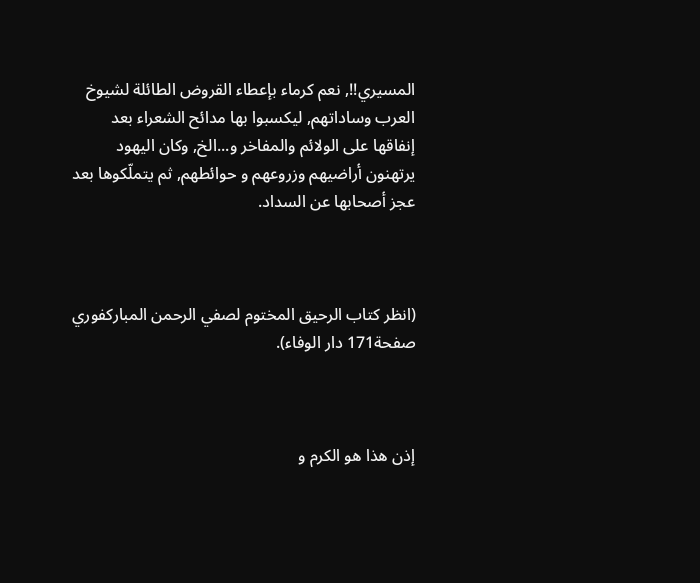المسيري!!, نعم كرماء بإعطاء القروض الطائلة لشيوخ العرب وساداتهم, ليكسبوا بها مدائح الشعراء بعد إنفاقها على الولائم والمفاخر و...الخ, وكان اليهود يرتهنون أراضيهم وزروعهم و حوائطهم, ثم يتملّكوها بعد عجز أصحابها عن السداد.



(انظر كتاب الرحيق المختوم لصفي الرحمن المباركفوري صفحة171 دار الوفاء).



إذن هذا هو الكرم و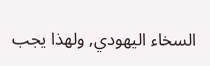السخاء اليهودي, ولهذا يجب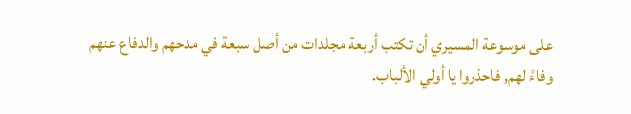على موسوعة المسيري أن تكتب أربعة مجلدات من أصل سبعة في مدحهم والدفاع عنهم وفاءً لهم, فاحذروا يا أولي الألباب.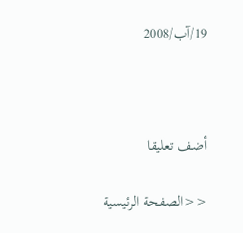19/آب/2008



أضف تعليقا

<<الصفحة الرئيسية